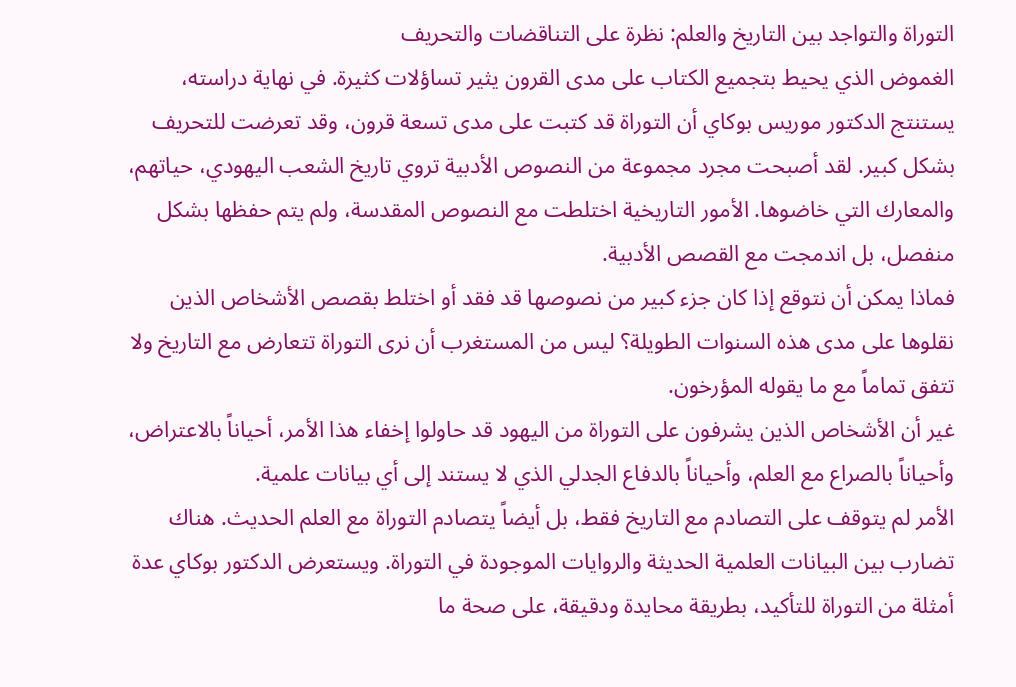التوراة والتواجد بين التاريخ والعلم: نظرة على التناقضات والتحريف
الغموض الذي يحيط بتجميع الكتاب على مدى القرون يثير تساؤلات كثيرة. في نهاية دراسته، يستنتج الدكتور موريس بوكاي أن التوراة قد كتبت على مدى تسعة قرون، وقد تعرضت للتحريف بشكل كبير. لقد أصبحت مجرد مجموعة من النصوص الأدبية تروي تاريخ الشعب اليهودي، حياتهم، والمعارك التي خاضوها. الأمور التاريخية اختلطت مع النصوص المقدسة، ولم يتم حفظها بشكل منفصل، بل اندمجت مع القصص الأدبية.
فماذا يمكن أن نتوقع إذا كان جزء كبير من نصوصها قد فقد أو اختلط بقصص الأشخاص الذين نقلوها على مدى هذه السنوات الطويلة؟ ليس من المستغرب أن نرى التوراة تتعارض مع التاريخ ولا تتفق تماماً مع ما يقوله المؤرخون.
غير أن الأشخاص الذين يشرفون على التوراة من اليهود قد حاولوا إخفاء هذا الأمر، أحياناً بالاعتراض، وأحياناً بالصراع مع العلم، وأحياناً بالدفاع الجدلي الذي لا يستند إلى أي بيانات علمية.
الأمر لم يتوقف على التصادم مع التاريخ فقط، بل أيضاً يتصادم التوراة مع العلم الحديث. هناك تضارب بين البيانات العلمية الحديثة والروايات الموجودة في التوراة. ويستعرض الدكتور بوكاي عدة أمثلة من التوراة للتأكيد، بطريقة محايدة ودقيقة، على صحة ما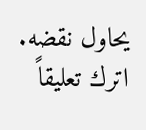يحاول نقضه.
اترك تعليقاً